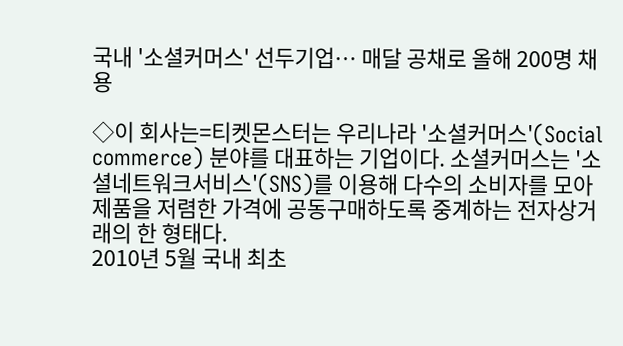국내 '소셜커머스' 선두기업… 매달 공채로 올해 200명 채용

◇이 회사는=티켓몬스터는 우리나라 '소셜커머스'(Social commerce) 분야를 대표하는 기업이다. 소셜커머스는 '소셜네트워크서비스'(SNS)를 이용해 다수의 소비자를 모아 제품을 저렴한 가격에 공동구매하도록 중계하는 전자상거래의 한 형태다.
2010년 5월 국내 최초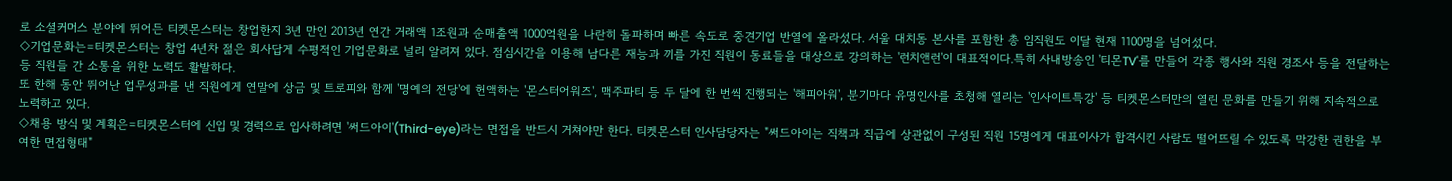로 소셜커머스 분야에 뛰어든 티켓몬스터는 창업한지 3년 만인 2013년 연간 거래액 1조원과 순매출액 1000억원을 나란히 돌파하며 빠른 속도로 중견기업 반열에 올라섰다. 서울 대치동 본사를 포함한 총 임직원도 이달 현재 1100명을 넘어섰다.
◇기업문화는=티켓몬스터는 창업 4년차 젊은 회사답게 수평적인 기업문화로 널리 알려져 있다. 점심시간을 이용해 남다른 재능과 끼를 가진 직원이 동료들을 대상으로 강의하는 '런치앤런'이 대표적이다.특히 사내방송인 '티몬TV'를 만들어 각종 행사와 직원 경조사 등을 전달하는 등 직원들 간 소통을 위한 노력도 활발하다.
또 한해 동안 뛰어난 업무성과를 낸 직원에게 연말에 상금 및 트로피와 함께 '명예의 전당'에 헌액하는 '몬스터어워즈', 맥주파티 등 두 달에 한 번씩 진행되는 '해피아워', 분기마다 유명인사를 초청해 열리는 '인사이트특강' 등 티켓몬스터만의 열린 문화를 만들기 위해 지속적으로 노력하고 있다.
◇채용 방식 및 계획은=티켓몬스터에 신입 및 경력으로 입사하려면 '써드아이'(Third-eye)라는 면접을 반드시 거쳐야만 한다. 티켓몬스터 인사담당자는 "써드아이는 직책과 직급에 상관없이 구성된 직원 15명에게 대표이사가 합격시킨 사람도 떨어뜨릴 수 있도록 막강한 권한을 부여한 면접형태"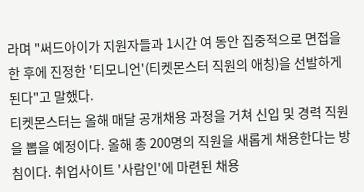라며 "써드아이가 지원자들과 1시간 여 동안 집중적으로 면접을 한 후에 진정한 '티모니언'(티켓몬스터 직원의 애칭)을 선발하게 된다"고 말했다.
티켓몬스터는 올해 매달 공개채용 과정을 거쳐 신입 및 경력 직원을 뽑을 예정이다. 올해 총 200명의 직원을 새롭게 채용한다는 방침이다. 취업사이트 '사람인'에 마련된 채용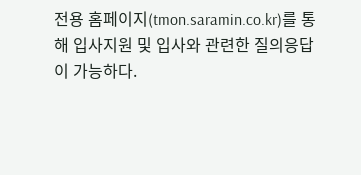전용 홈페이지(tmon.saramin.co.kr)를 통해 입사지원 및 입사와 관련한 질의응답이 가능하다.